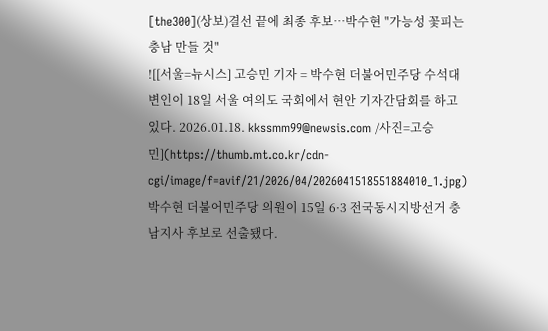[the300](상보)결선 끝에 최종 후보…박수현 "가능성 꽃피는 충남 만들 것"
![[서울=뉴시스] 고승민 기자 = 박수현 더불어민주당 수석대변인이 18일 서울 여의도 국회에서 현안 기자간담회를 하고 있다. 2026.01.18. kkssmm99@newsis.com /사진=고승민](https://thumb.mt.co.kr/cdn-cgi/image/f=avif/21/2026/04/2026041518551884010_1.jpg)
박수현 더불어민주당 의원이 15일 6·3 전국동시지방선거 충남지사 후보로 선출됐다.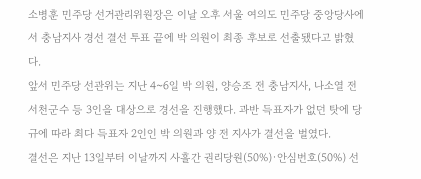소병훈 민주당 선거관리위원장은 이날 오후 서울 여의도 민주당 중앙당사에서 충남지사 경선 결선 투표 끝에 박 의원이 최종 후보로 선출됐다고 밝혔다.
앞서 민주당 선관위는 지난 4~6일 박 의원, 양승조 전 충남지사, 나소열 전 서천군수 등 3인을 대상으로 경선을 진행했다. 과반 득표자가 없던 탓에 당규에 따라 최다 득표자 2인인 박 의원과 양 전 지사가 결선을 벌였다.
결선은 지난 13일부터 이날까지 사흘간 권리당원(50%)·안심번호(50%) 선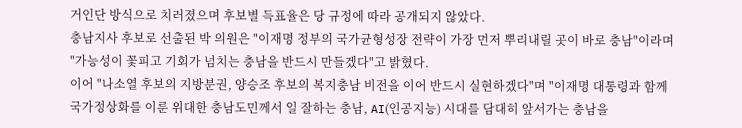거인단 방식으로 치러졌으며 후보별 득표율은 당 규정에 따라 공개되지 않았다.
충남지사 후보로 선출된 박 의원은 "이재명 정부의 국가균형성장 전략이 가장 먼저 뿌리내릴 곳이 바로 충남"이라며 "가능성이 꽃피고 기회가 넘치는 충남을 반드시 만들겠다"고 밝혔다.
이어 "나소열 후보의 지방분권, 양승조 후보의 복지충남 비전을 이어 반드시 실현하겠다"며 "이재명 대통령과 함께 국가정상화를 이룬 위대한 충남도민께서 일 잘하는 충남, AI(인공지능) 시대를 담대히 앞서가는 충남을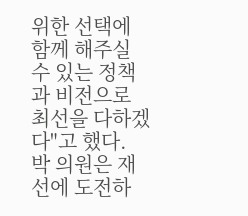위한 선택에 함께 해주실 수 있는 정책과 비전으로 최선을 다하겠다"고 했다.
박 의원은 재선에 도전하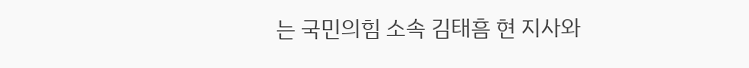는 국민의힘 소속 김태흠 현 지사와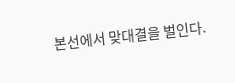본선에서 맞대결을 벌인다.